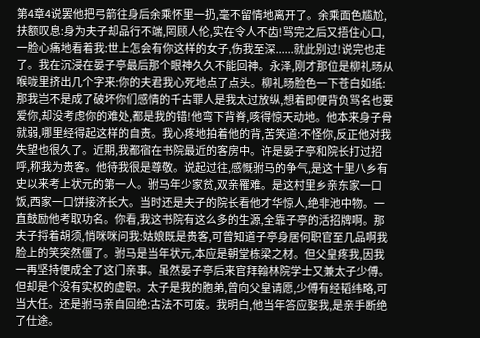第4章4说罢他把弓箭往身后余乘怀里一扔,毫不留情地离开了。余乘面色尴尬,扶额叹息:身为夫子却品行不端,罔顾人伦,实在令人不齿!骂完之后又捂住心口,一脸心痛地看着我:世上怎会有你这样的女子,伤我至深......就此别过!说完也走了。我在沉浸在晏子亭最后那个眼神久久不能回神。永泽,刚才那位是柳礼旸从喉咙里挤出几个字来:你的夫君我心死地点了点头。柳礼旸脸色一下苍白如纸:那我岂不是成了破坏你们感情的千古罪人是我太过放纵,想着即便背负骂名也要爱你,却没考虑你的难处,都是我的错!他弯下背脊,咳得惊天动地。他本来身子骨就弱,哪里经得起这样的自责。我心疼地拍着他的背,苦笑道:不怪你,反正他对我失望也很久了。近期,我都宿在书院最近的客房中。许是晏子亭和院长打过招呼,称我为贵客。他待我很是尊敬。说起过往,感慨驸马的争气,是这十里八乡有史以来考上状元的第一人。驸马年少家贫,双亲罹难。是这村里乡亲东家一口饭,西家一口饼接济长大。当时还是夫子的院长看他才华惊人,绝非池中物。一直鼓励他考取功名。你看,我这书院有这么多的生源,全靠子亭的活招牌啊。那夫子捋着胡须,悄咪咪问我:姑娘既是贵客,可曾知道子亭身居何职官至几品啊我脸上的笑突然僵了。驸马是当年状元,本应是朝堂栋梁之材。但父皇疼我,因我一再坚持便成全了这门亲事。虽然晏子亭后来官拜翰林院学士又兼太子少傅。但却是个没有实权的虚职。太子是我的胞弟,曾向父皇请愿,少傅有经韬纬略,可当大任。还是驸马亲自回绝:古法不可废。我明白,他当年答应娶我,是亲手断绝了仕途。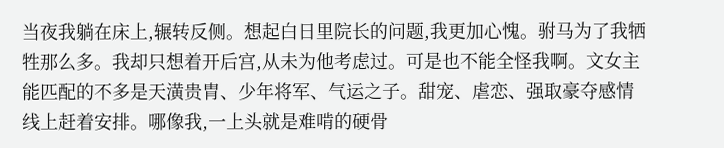当夜我躺在床上,辗转反侧。想起白日里院长的问题,我更加心愧。驸马为了我牺牲那么多。我却只想着开后宫,从未为他考虑过。可是也不能全怪我啊。文女主能匹配的不多是天潢贵胄、少年将军、气运之子。甜宠、虐恋、强取豪夺感情线上赶着安排。哪像我,一上头就是难啃的硬骨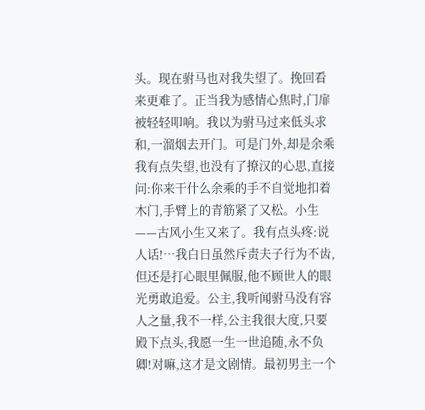头。现在驸马也对我失望了。挽回看来更难了。正当我为感情心焦时,门扉被轻轻叩响。我以为驸马过来低头求和,一溜烟去开门。可是门外,却是余乘我有点失望,也没有了撩汉的心思,直接问:你来干什么余乘的手不自觉地扣着木门,手臂上的青筋紧了又松。小生——古风小生又来了。我有点头疼:说人话!…我白日虽然斥责夫子行为不齿,但还是打心眼里佩服,他不顾世人的眼光勇敢追爱。公主,我听闻驸马没有容人之量,我不一样,公主我很大度,只要殿下点头,我愿一生一世追随,永不负卿!对嘛,这才是文剧情。最初男主一个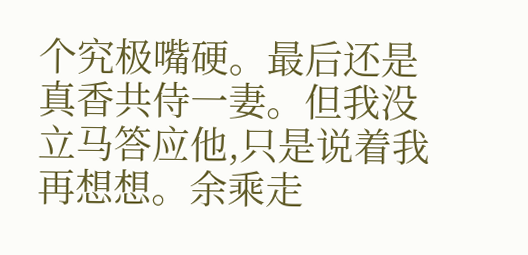个究极嘴硬。最后还是真香共侍一妻。但我没立马答应他,只是说着我再想想。余乘走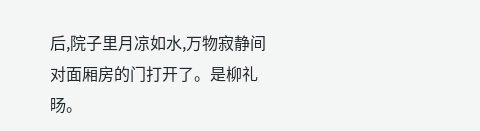后,院子里月凉如水,万物寂静间对面厢房的门打开了。是柳礼旸。